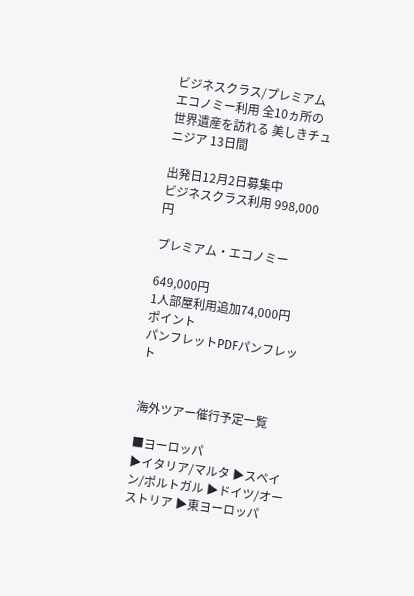ビジネスクラス/プレミアムエコノミー利用 全10ヵ所の世界遺産を訪れる 美しきチュニジア 13日間

出発日12月2日募集中
ビジネスクラス利用 998,000円

プレミアム・エコノミー

649,000円
1人部屋利用追加74,000円
ポイント
パンフレットPDFパンフレット


海外ツアー催行予定一覧

■ヨーロッパ
▶イタリア/マルタ ▶スペイン/ポルトガル ▶ドイツ/オーストリア ▶東ヨーロッパ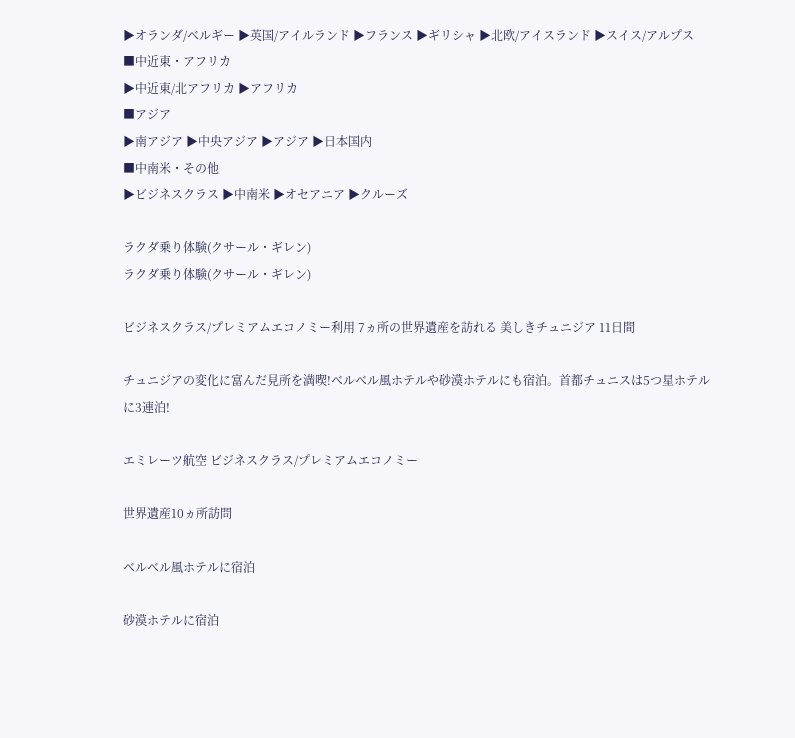▶オランダ/ベルギー ▶英国/アイルランド ▶フランス ▶ギリシャ ▶北欧/アイスランド ▶スイス/アルプス
■中近東・アフリカ
▶中近東/北アフリカ ▶アフリカ
■アジア
▶南アジア ▶中央アジア ▶アジア ▶日本国内
■中南米・その他
▶ビジネスクラス ▶中南米 ▶オセアニア ▶クルーズ

ラクダ乗り体験(クサール・ギレン)
ラクダ乗り体験(クサール・ギレン)

ビジネスクラス/プレミアムエコノミー利用 7ヵ所の世界遺産を訪れる 美しきチュニジア 11日間

チュニジアの変化に富んだ見所を満喫!ベルベル風ホテルや砂漠ホテルにも宿泊。首都チュニスは5つ星ホテルに3連泊!

エミレーツ航空 ビジネスクラス/プレミアムエコノミー

世界遺産10ヵ所訪問

ベルベル風ホテルに宿泊

砂漠ホテルに宿泊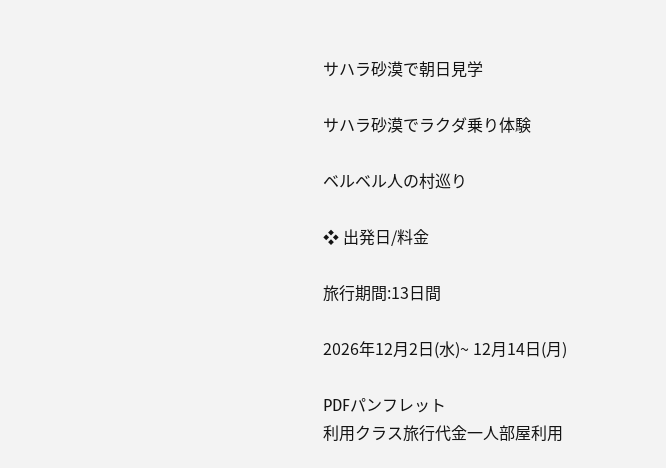サハラ砂漠で朝日見学

サハラ砂漠でラクダ乗り体験

ベルベル人の村巡り

❖ 出発日/料金

旅行期間:13日間

2026年12月2日(水)~ 12月14日(月)

PDFパンフレット
利用クラス旅行代金一人部屋利用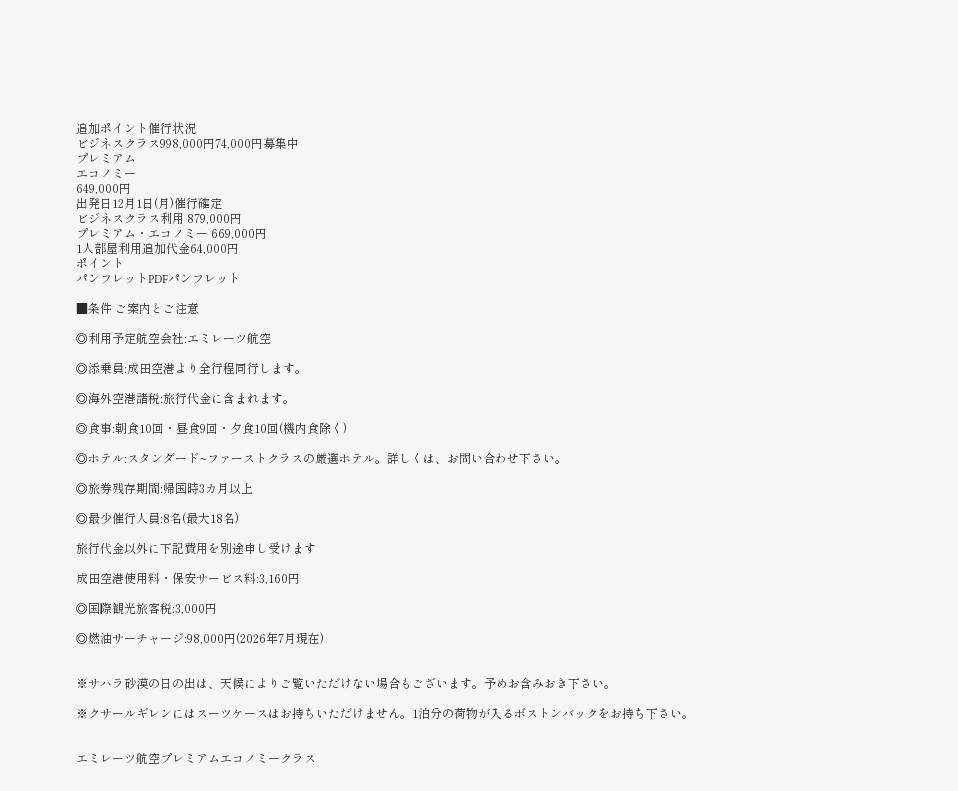追加ポイント催行状況
ビジネスクラス998,000円74,000円募集中
プレミアム
エコノミー
649,000円
出発日12月1日(月)催行確定
ビジネスクラス利用 879,000円
プレミアム・エコノミー 669,000円
1人部屋利用追加代金64,000円
ポイント
パンフレットPDFパンフレット

■条件 ご案内とご注意

◎利用予定航空会社:エミレーツ航空

◎添乗員:成田空港より全行程同行します。

◎海外空港諸税:旅行代金に含まれます。

◎食事:朝食10回・昼食9回・夕食10回(機内食除く)

◎ホテル:スタンダード~ファーストクラスの厳選ホテル。詳しくは、お問い合わせ下さい。

◎旅券残存期間:帰国時3カ月以上

◎最少催行人員:8名(最大18名)

旅行代金以外に下記費用を別途申し受けます

成田空港使用料・保安サービス料:3,160円

◎国際観光旅客税:3,000円

◎燃油サーチャージ:98,000円(2026年7月現在)


※サハラ砂漠の日の出は、天候によりご覧いただけない場合もございます。予めお含みおき下さい。

※クサールギレンにはスーツケースはお持ちいただけません。1泊分の荷物が入るボストンバックをお持ち下さい。


エミレーツ航空プレミアムエコノミークラス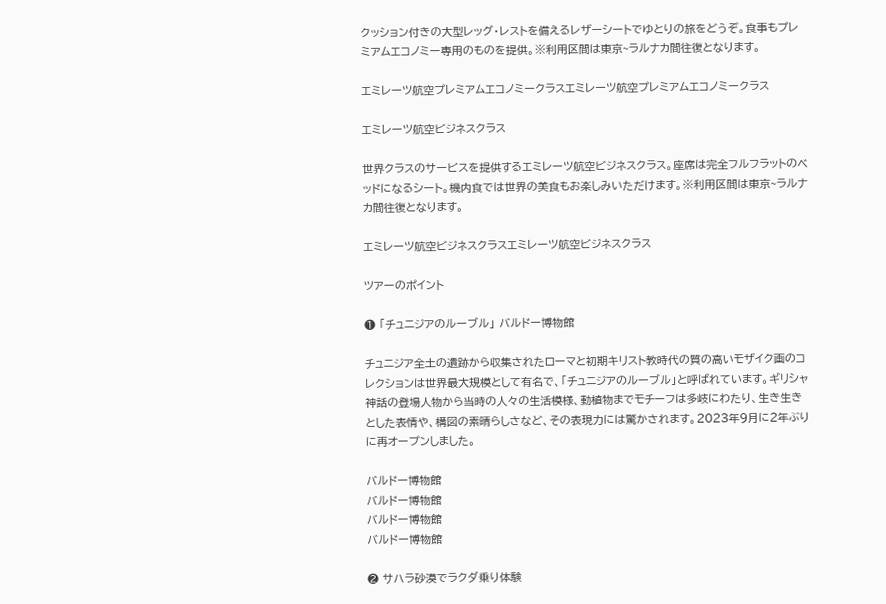クッション付きの大型レッグ・レストを備えるレザーシートでゆとりの旅をどうぞ。食事もプレミアムエコノミー専用のものを提供。※利用区間は東京~ラルナカ間往復となります。

エミレーツ航空プレミアムエコノミークラスエミレーツ航空プレミアムエコノミークラス

エミレーツ航空ビジネスクラス

世界クラスのサービスを提供するエミレーツ航空ビジネスクラス。座席は完全フルフラットのベッドになるシート。機内食では世界の美食もお楽しみいただけます。※利用区間は東京~ラルナカ間往復となります。

エミレーツ航空ビジネスクラスエミレーツ航空ビジネスクラス

ツアーのポイント

❶ 「チュニジアのルーブル」 バルドー博物館

チュニジア全土の遺跡から収集されたローマと初期キリスト教時代の質の高いモザイク画のコレクションは世界最大規模として有名で、「チュニジアのルーブル」と呼ばれています。ギリシャ神話の登場人物から当時の人々の生活模様、動植物までモチーフは多岐にわたり、生き生きとした表情や、構図の素晴らしさなど、その表現力には驚かされます。2023年9月に2年ぶりに再オープンしました。

バルドー博物館
バルドー博物館
バルドー博物館
バルドー博物館

❷ サハラ砂漠でラクダ乗り体験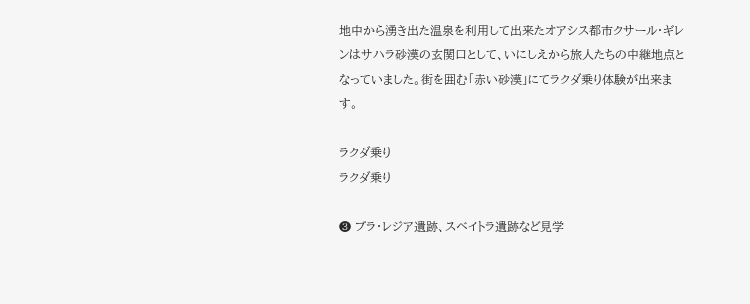地中から湧き出た温泉を利用して出来たオアシス都市クサール・ギレンはサハラ砂漠の玄関口として、いにしえから旅人たちの中継地点となっていました。街を囲む「赤い砂漠」にてラクダ乗り体験が出来ます。

ラクダ乗り
ラクダ乗り

❸ ブラ・レジア遺跡、スベイトラ遺跡など見学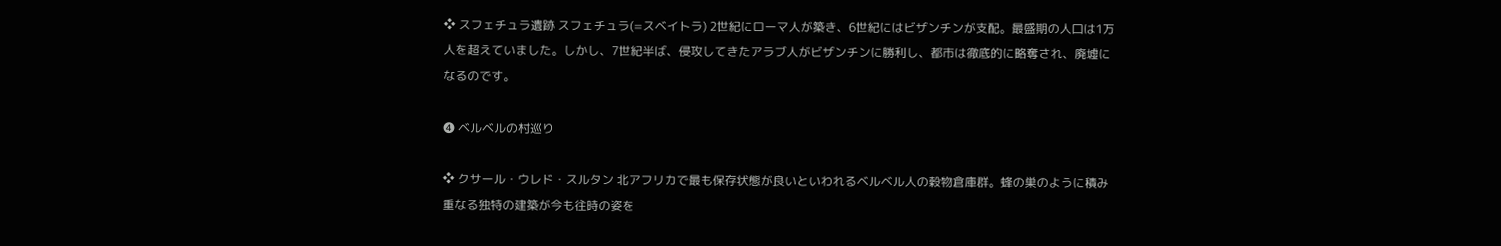❖ スフェチュラ遺跡 スフェチュラ(=スベイトラ) 2世紀にローマ人が築き、6世紀にはビザンチンが支配。最盛期の人口は1万人を超えていました。しかし、7世紀半ば、侵攻してきたアラブ人がビザンチンに勝利し、都市は徹底的に略奪され、廃墟になるのです。

❹ ベルベルの村巡り

❖ クサール・ウレド・スルタン 北アフリカで最も保存状態が良いといわれるベルベル人の穀物倉庫群。蜂の巣のように積み重なる独特の建築が今も往時の姿を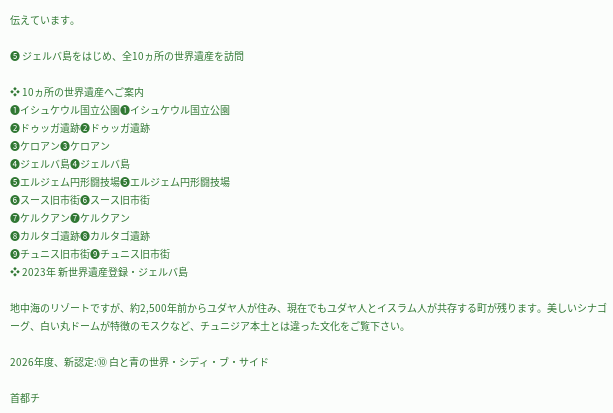伝えています。

❺ ジェルバ島をはじめ、全10ヵ所の世界遺産を訪問

❖ 10ヵ所の世界遺産へご案内
❶イシュケウル国立公園❶イシュケウル国立公園
❷ドゥッガ遺跡❷ドゥッガ遺跡
❸ケロアン❸ケロアン
❹ジェルバ島❹ジェルバ島
❺エルジェム円形闘技場❺エルジェム円形闘技場
❻スース旧市街❻スース旧市街
❼ケルクアン❼ケルクアン
❽カルタゴ遺跡❽カルタゴ遺跡
❾チュニス旧市街❾チュニス旧市街
❖ 2023年 新世界遺産登録・ジェルバ島

地中海のリゾートですが、約2,500年前からユダヤ人が住み、現在でもユダヤ人とイスラム人が共存する町が残ります。美しいシナゴーグ、白い丸ドームが特徴のモスクなど、チュニジア本土とは違った文化をご覧下さい。

2026年度、新認定:⑩ 白と青の世界・シディ・ブ・サイド

首都チ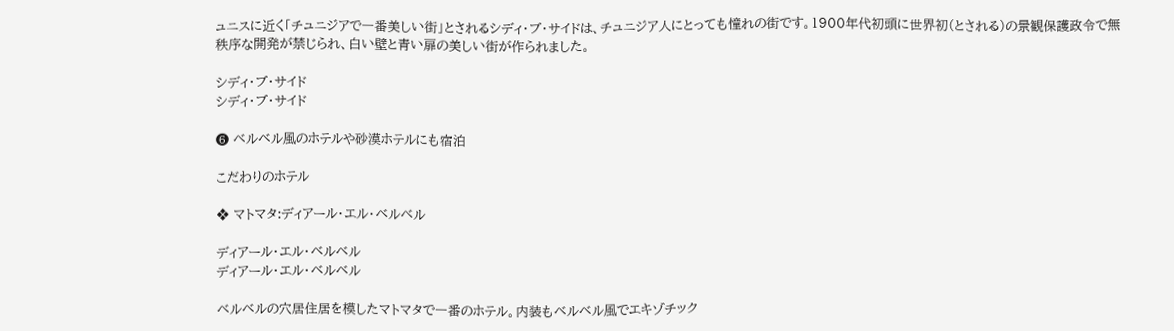ュニスに近く「チュニジアで一番美しい街」とされるシディ・ブ・サイドは、チュニジア人にとっても憧れの街です。1900年代初頭に世界初(とされる)の景観保護政令で無秩序な開発が禁じられ、白い壁と青い扉の美しい街が作られました。

シディ・ブ・サイド
シディ・ブ・サイド

❻ ベルベル風のホテルや砂漠ホテルにも宿泊

こだわりのホテル

❖ マトマタ:ディアール・エル・ベルベル

ディアール・エル・ベルベル
ディアール・エル・ベルベル

ベルベルの穴居住居を模したマトマタで一番のホテル。内装もベルベル風でエキゾチック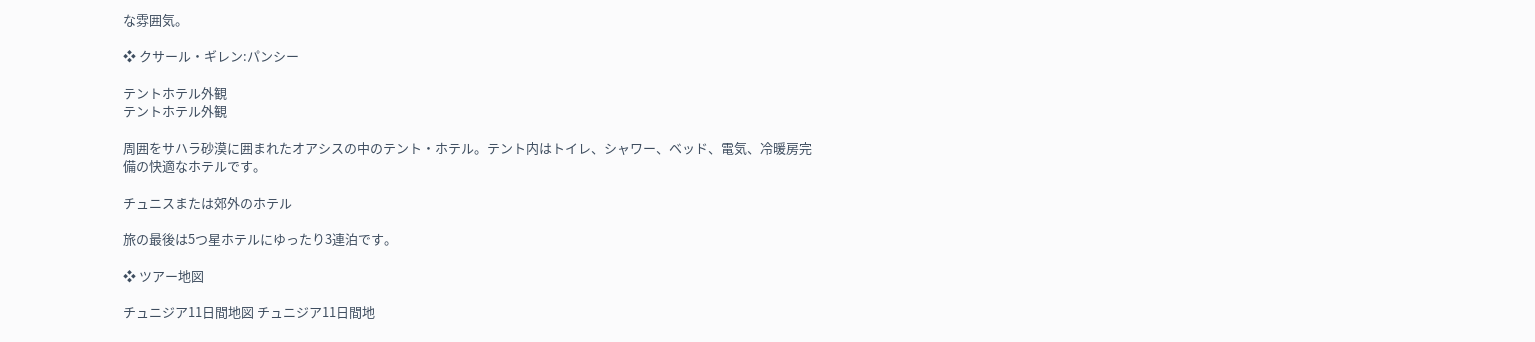な雰囲気。

❖ クサール・ギレン:パンシー

テントホテル外観
テントホテル外観

周囲をサハラ砂漠に囲まれたオアシスの中のテント・ホテル。テント内はトイレ、シャワー、ベッド、電気、冷暖房完備の快適なホテルです。

チュニスまたは郊外のホテル

旅の最後は5つ星ホテルにゆったり3連泊です。

❖ ツアー地図

チュニジア11日間地図 チュニジア11日間地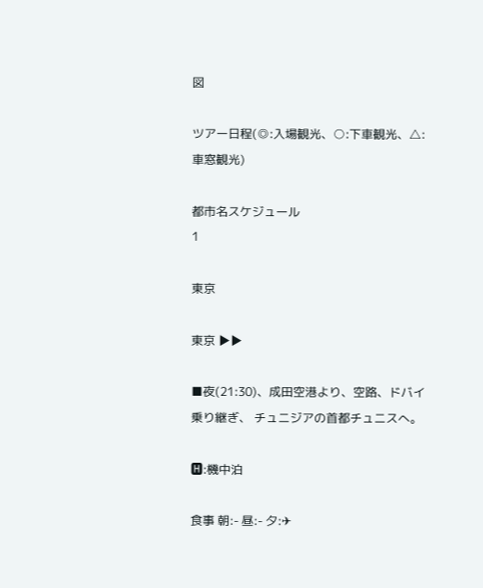図

ツアー日程(◎:入場観光、○:下車観光、△:車窓観光)

都市名スケジュール
1

東京

東京 ▶▶

■夜(21:30)、成田空港より、空路、ドバイ乗り継ぎ、 チュニジアの首都チュニスへ。

🅷:機中泊

食事 朝:- 昼:- 夕:✈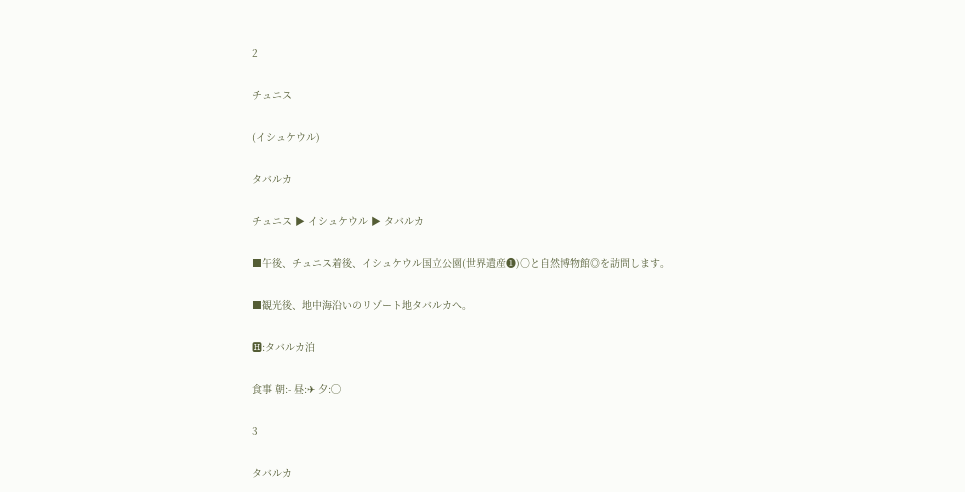2

チュニス

(イシュケウル)

タバルカ

チュニス ▶ イシュケウル ▶ タバルカ

■午後、チュニス着後、イシュケウル国立公園(世界遺産❶)○と自然博物館◎を訪問します。

■観光後、地中海沿いのリゾート地タバルカへ。

🅷:タバルカ泊

食事 朝:- 昼:✈ 夕:◯

3

タバルカ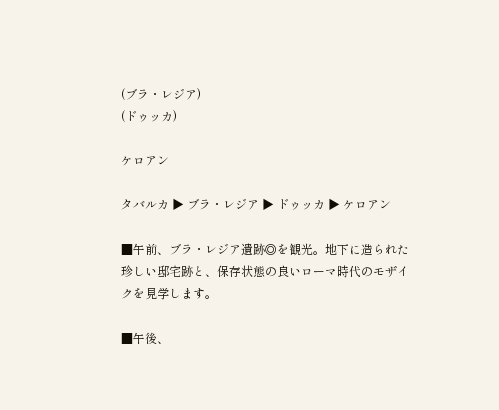(ブラ・レジア)
(ドゥッカ)

ケロアン

タバルカ ▶ ブラ・レジア ▶ ドゥッカ ▶ ケロアン

■午前、ブラ・レジア遺跡◎を観光。地下に造られた珍しい邸宅跡と、保存状態の良いローマ時代のモザイクを見学します。

■午後、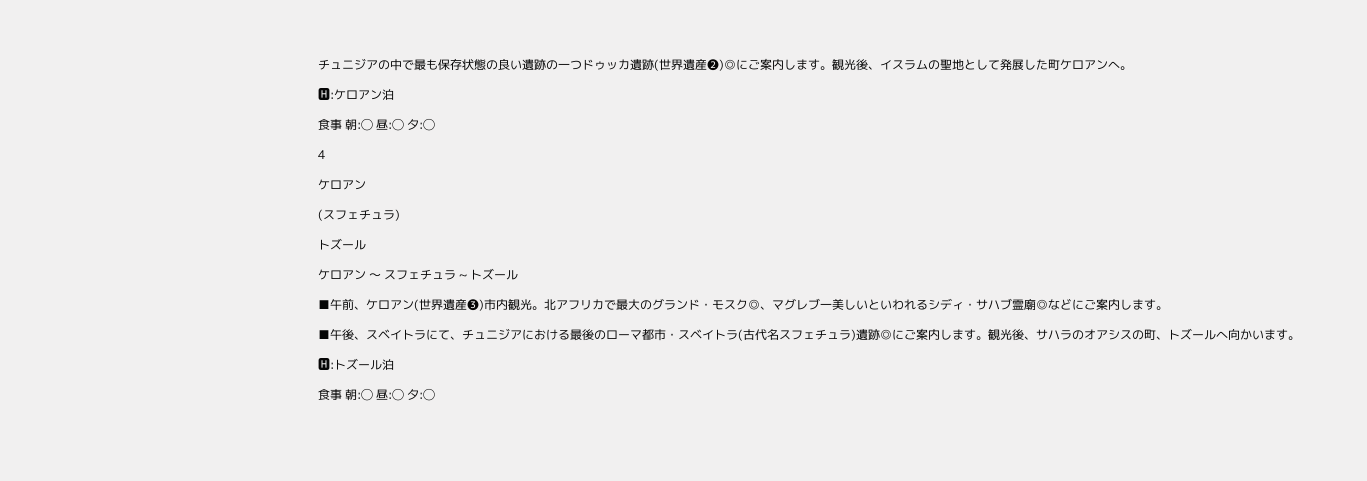チュニジアの中で最も保存状態の良い遺跡の一つドゥッカ遺跡(世界遺産❷)◎にご案内します。観光後、イスラムの聖地として発展した町ケロアンへ。

🅷:ケロアン泊

食事 朝:◯ 昼:◯ 夕:◯

4

ケロアン

(スフェチュラ)

トズール

ケロアン 〜 スフェチュラ ~ トズール

■午前、ケロアン(世界遺産❸)市内観光。北アフリカで最大のグランド・モスク◎、マグレブ一美しいといわれるシディ・サハブ霊廟◎などにご案内します。

■午後、スベイトラにて、チュニジアにおける最後のローマ都市・スベイトラ(古代名スフェチュラ)遺跡◎にご案内します。観光後、サハラのオアシスの町、トズールへ向かいます。

🅷:トズール泊

食事 朝:◯ 昼:◯ 夕:◯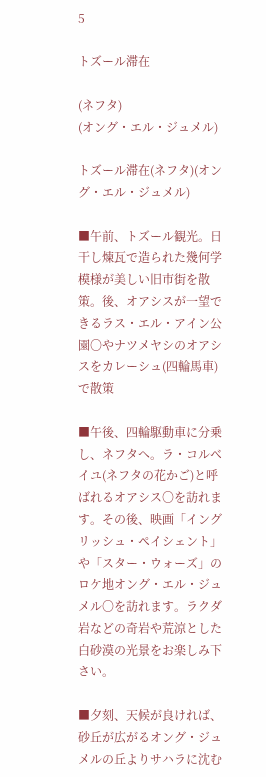5

トズール滞在

(ネフタ)
(オング・エル・ジュメル)

トズール滞在(ネフタ)(オング・エル・ジュメル)

■午前、トズール観光。日干し煉瓦で造られた幾何学模様が美しい旧市街を散策。後、オアシスが一望できるラス・エル・アイン公園〇やナツメヤシのオアシスをカレーシュ(四輪馬車)で散策

■午後、四輪駆動車に分乗し、ネフタへ。ラ・コルベイユ(ネフタの花かご)と呼ばれるオアシス〇を訪れます。その後、映画「イングリッシュ・ペイシェント」や「スター・ウォーズ」のロケ地オング・エル・ジュメル〇を訪れます。ラクダ岩などの奇岩や荒涼とした白砂漠の光景をお楽しみ下さい。

■夕刻、天候が良ければ、砂丘が広がるオング・ジュメルの丘よりサハラに沈む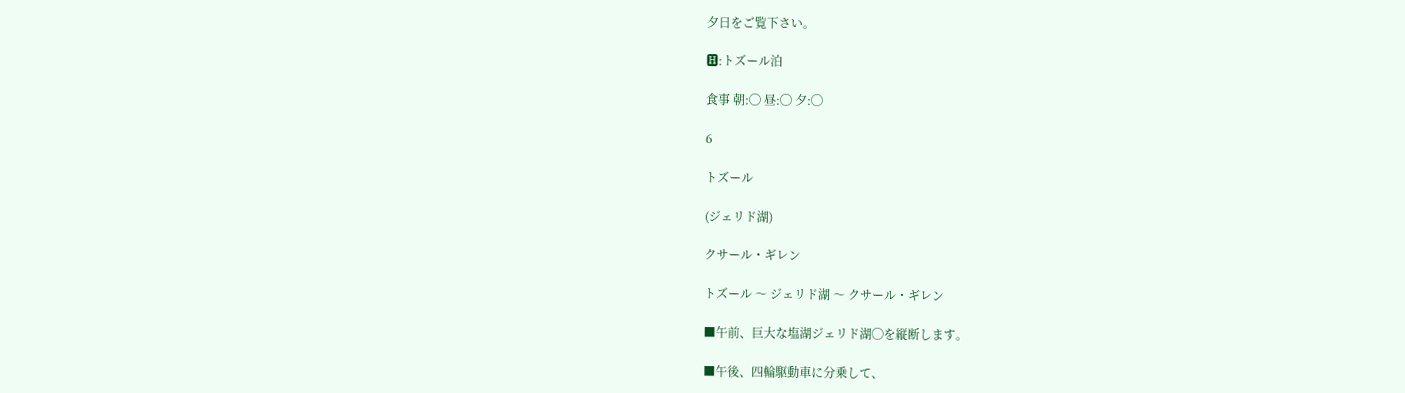夕日をご覧下さい。

🅷:トズール泊

食事 朝:◯ 昼:◯ 夕:◯

6

トズール

(ジェリド湖)

クサール・ギレン

トズール 〜 ジェリド湖 〜 クサール・ギレン

■午前、巨大な塩湖ジェリド湖◯を縦断します。

■午後、四輪駆動車に分乗して、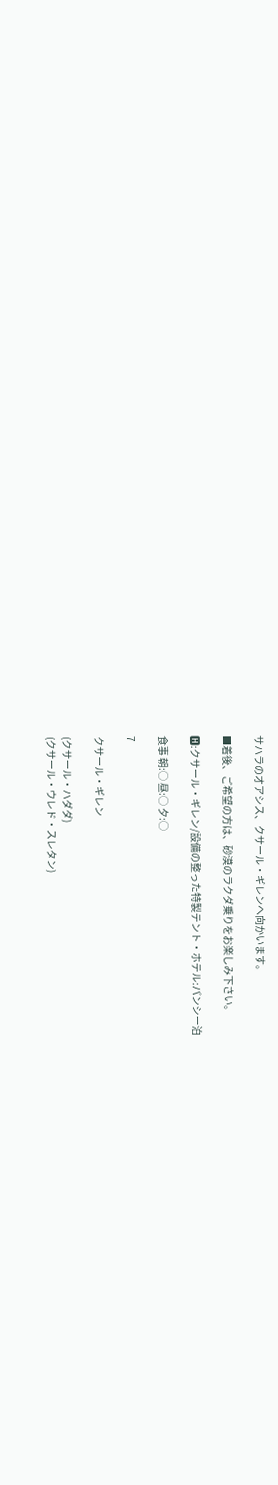サハラのオアシス、クサール・ギレンへ向かいます。

■着後、ご希望の方は、砂漠のラクダ乗りをお楽しみ下さい。

🅷:クサール・ギレン/設備の整った特製テント・ホテル:パンシー泊

食事 朝:◯ 昼:◯ 夕:◯

7

クサール・ギレン

(クサール・ハダダ)
(クサール・ウレド・スレタン)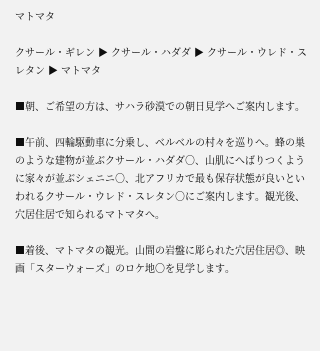マトマタ

クサール・ギレン ▶ クサール・ハダダ ▶ クサール・ウレド・スレタン ▶ マトマタ

■朝、ご希望の方は、サハラ砂漠での朝日見学へご案内します。

■午前、四輪駆動車に分乗し、ベルベルの村々を巡りへ。蜂の巣のような建物が並ぶクサール・ハダダ○、山肌にへばりつくように家々が並ぶシェニニ○、北アフリカで最も保存状態が良いといわれるクサール・ウレド・スレタン○にご案内します。観光後、穴居住居で知られるマトマタへ。

■着後、マトマタの観光。山間の岩盤に彫られた穴居住居◎、映画「スターウォーズ」のロケ地〇を見学します。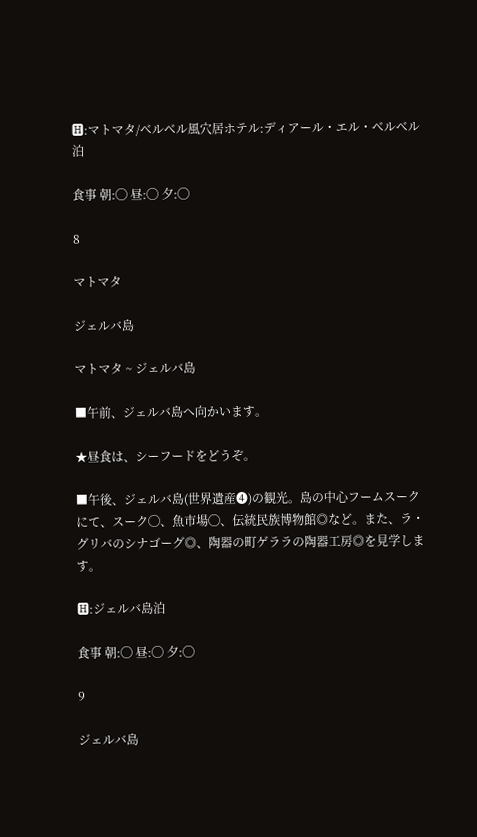🅷:マトマタ/ベルベル風穴居ホテル:ディアール・エル・ベルベル泊

食事 朝:◯ 昼:◯ 夕:◯

8

マトマタ

ジェルバ島

マトマタ ~ ジェルバ島

■午前、ジェルバ島へ向かいます。

★昼食は、シーフードをどうぞ。

■午後、ジェルバ島(世界遺産❹)の観光。島の中心フームスークにて、スーク◯、魚市場◯、伝統民族博物館◎など。また、ラ・グリバのシナゴーグ◎、陶器の町ゲララの陶器工房◎を見学します。

🅷:ジェルバ島泊

食事 朝:◯ 昼:◯ 夕:◯

9

ジェルバ島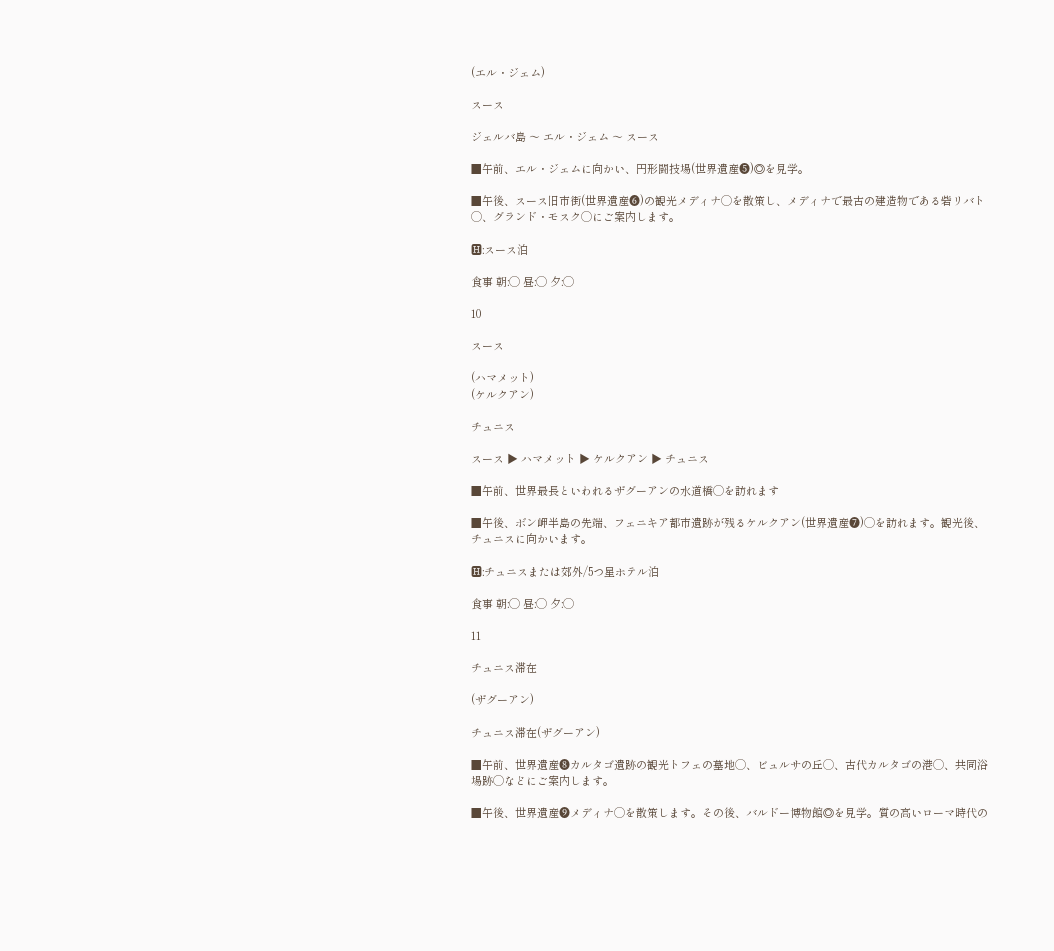(エル・ジェム)

スース

ジェルバ島 〜 エル・ジェム 〜 スース

■午前、エル・ジェムに向かい、円形闘技場(世界遺産❺)◎を見学。

■午後、スース旧市街(世界遺産❻)の観光メディナ◯を散策し、メディナで最古の建造物である砦リバト◯、グランド・モスク◯にご案内します。

🅷:スース泊

食事 朝:◯ 昼:◯ 夕:◯

10

スース

(ハマメット)
(ケルクアン)

チュニス

スース ▶ ハマメット ▶ ケルクアン ▶ チュニス

■午前、世界最長といわれるザグーアンの水道橋◯を訪れます

■午後、ボン岬半島の先端、フェニキア都市遺跡が残るケルクアン(世界遺産❼)◯を訪れます。観光後、チュニスに向かいます。

🅷:チュニスまたは郊外/5つ星ホテル泊

食事 朝:◯ 昼:◯ 夕:◯

11

チュニス滞在

(ザグーアン)

チュニス滞在(ザグーアン)

■午前、世界遺産❽カルタゴ遺跡の観光トフェの墓地◯、ビュルサの丘◯、古代カルタゴの港◯、共同浴場跡◯などにご案内します。

■午後、世界遺産❾メディナ◯を散策します。その後、バルドー博物館◎を見学。質の高いローマ時代の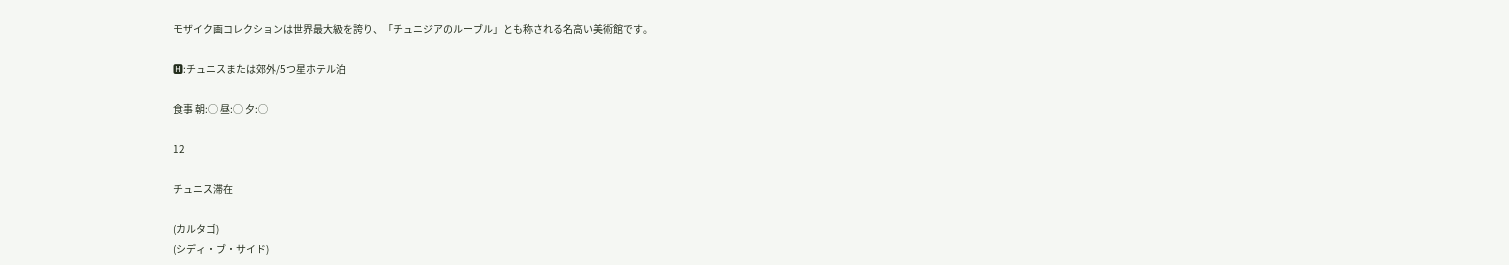モザイク画コレクションは世界最大級を誇り、「チュニジアのルーブル」とも称される名高い美術館です。

🅷:チュニスまたは郊外/5つ星ホテル泊

食事 朝:◯ 昼:◯ 夕:◯

12

チュニス滞在

(カルタゴ)
(シディ・ブ・サイド)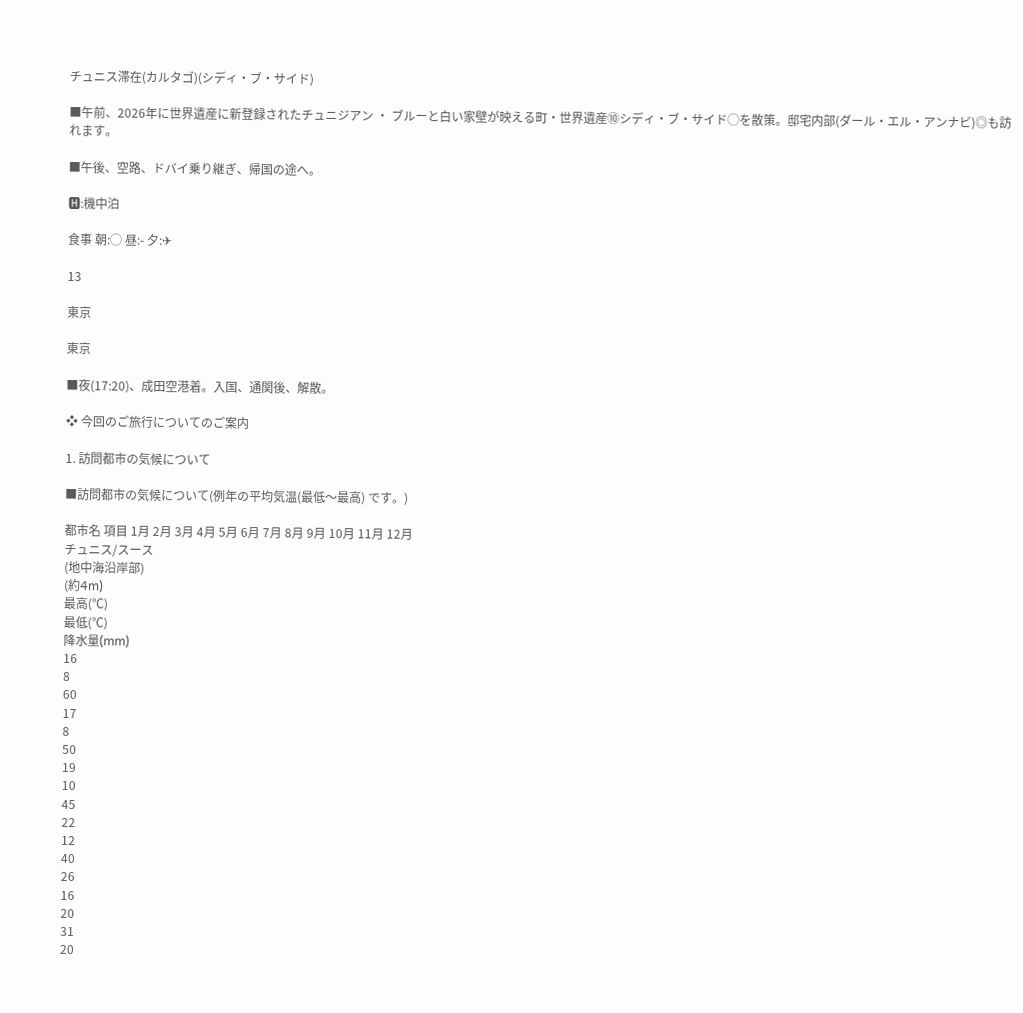チュニス滞在(カルタゴ)(シディ・ブ・サイド)

■午前、2026年に世界遺産に新登録されたチュニジアン ・ ブルーと白い家壁が映える町・世界遺産⑩シディ・ブ・サイド◯を散策。邸宅内部(ダール・エル・アンナビ)◎も訪れます。

■午後、空路、ドバイ乗り継ぎ、帰国の途へ。

🅷:機中泊

食事 朝:◯ 昼:- 夕:✈

13

東京

東京

■夜(17:20)、成田空港着。入国、通関後、解散。

❖ 今回のご旅行についてのご案内

1. 訪問都市の気候について

■訪問都市の気候について(例年の平均気温(最低〜最高) です。)

都市名 項目 1月 2月 3月 4月 5月 6月 7月 8月 9月 10月 11月 12月
チュニス/スース
(地中海沿岸部)
(約4m)
最高(℃)
最低(℃)
降水量(mm)
16
8
60
17
8
50
19
10
45
22
12
40
26
16
20
31
20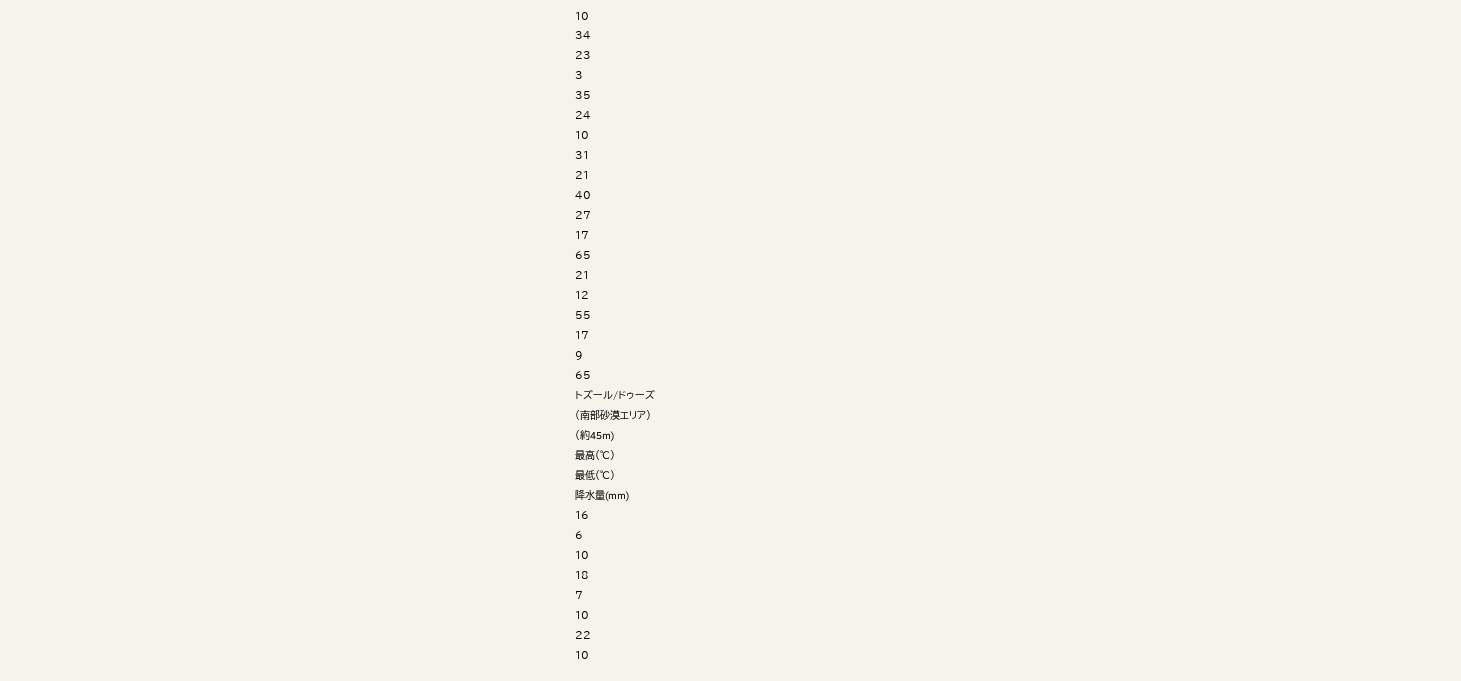10
34
23
3
35
24
10
31
21
40
27
17
65
21
12
55
17
9
65
トズール/ドゥーズ
(南部砂漠エリア)
(約45m)
最高(℃)
最低(℃)
降水量(mm)
16
6
10
18
7
10
22
10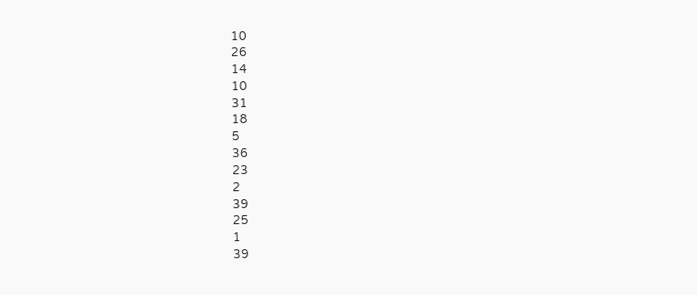10
26
14
10
31
18
5
36
23
2
39
25
1
39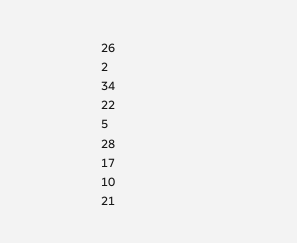26
2
34
22
5
28
17
10
21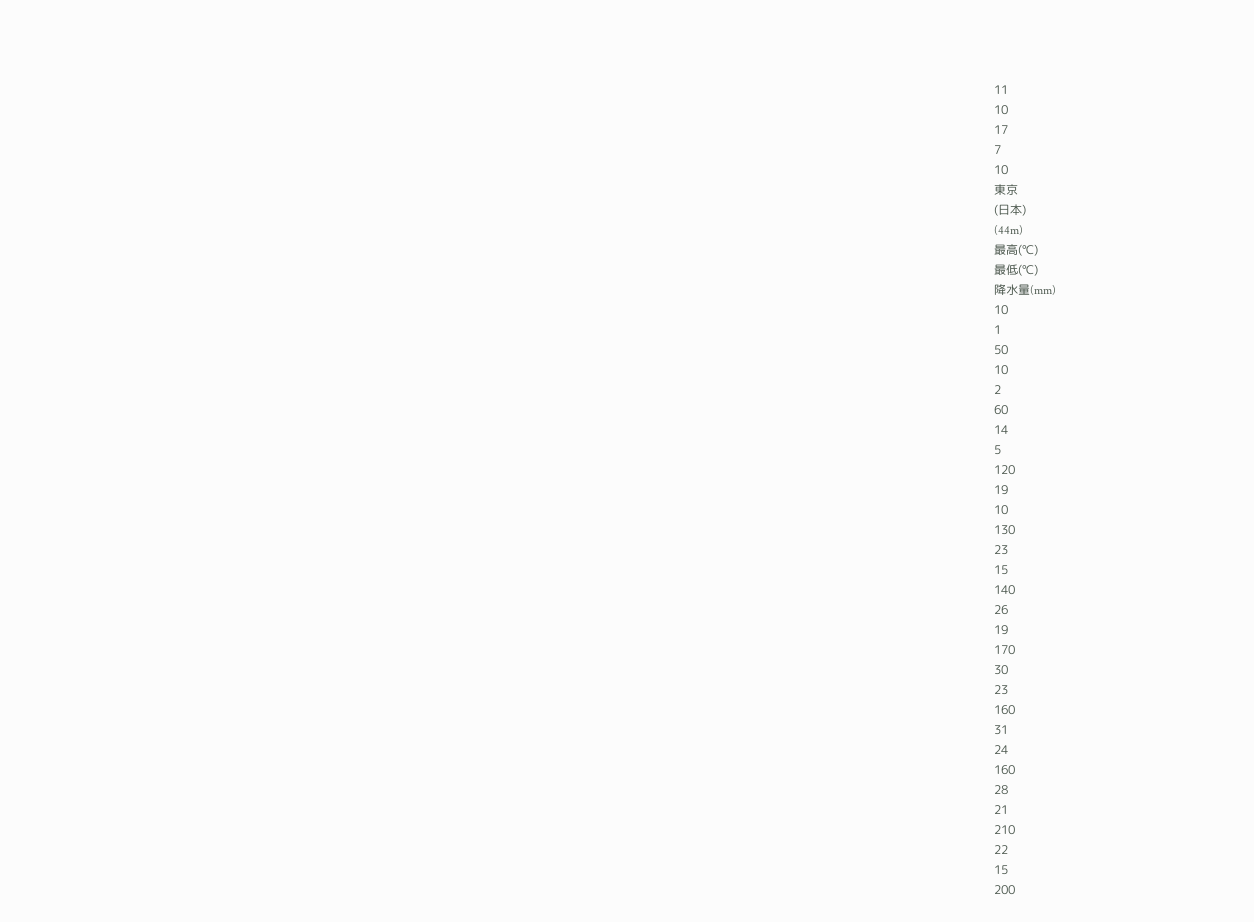11
10
17
7
10
東京
(日本)
(44m)
最高(℃)
最低(℃)
降水量(mm)
10
1
50
10
2
60
14
5
120
19
10
130
23
15
140
26
19
170
30
23
160
31
24
160
28
21
210
22
15
200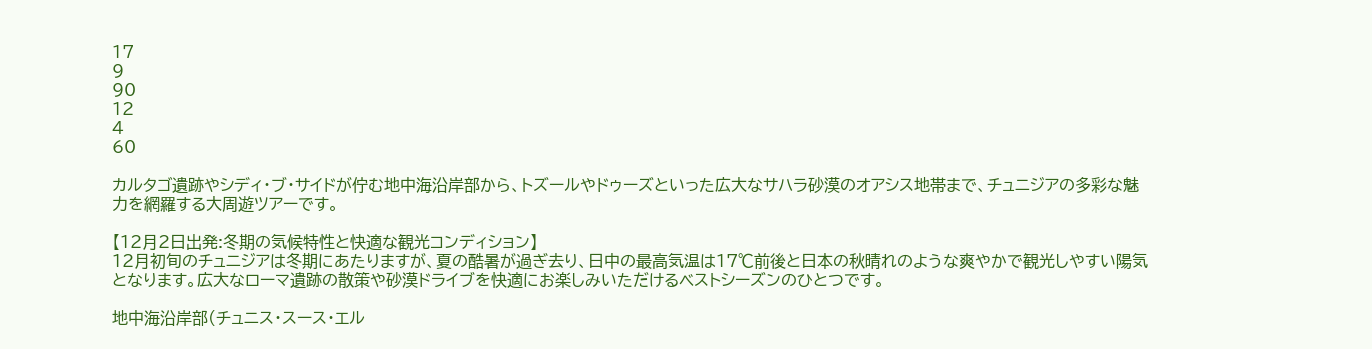17
9
90
12
4
60

カルタゴ遺跡やシディ・ブ・サイドが佇む地中海沿岸部から、トズールやドゥーズといった広大なサハラ砂漠のオアシス地帯まで、チュニジアの多彩な魅力を網羅する大周遊ツアーです。

【12月2日出発:冬期の気候特性と快適な観光コンディション】
12月初旬のチュニジアは冬期にあたりますが、夏の酷暑が過ぎ去り、日中の最高気温は17℃前後と日本の秋晴れのような爽やかで観光しやすい陽気となります。広大なローマ遺跡の散策や砂漠ドライブを快適にお楽しみいただけるベストシーズンのひとつです。

地中海沿岸部(チュニス・スース・エル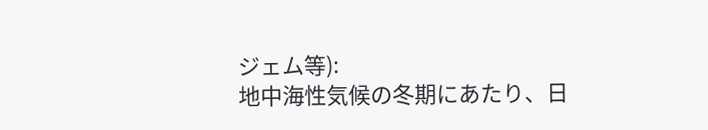ジェム等):
地中海性気候の冬期にあたり、日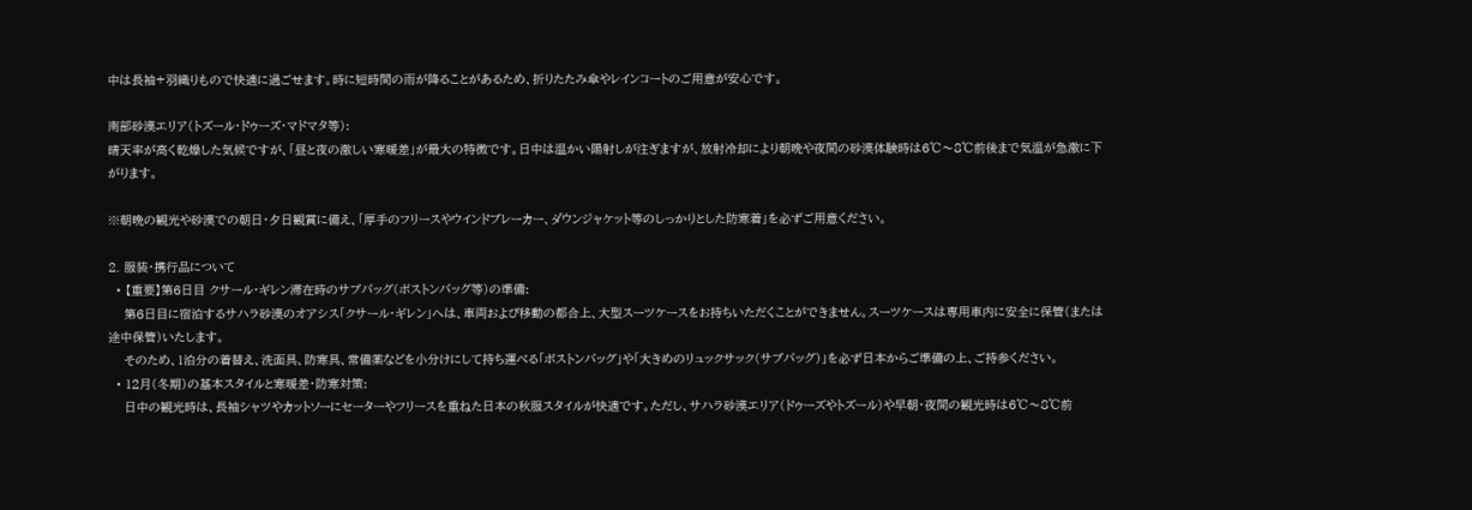中は長袖+羽織りもので快適に過ごせます。時に短時間の雨が降ることがあるため、折りたたみ傘やレインコートのご用意が安心です。

南部砂漠エリア(トズール・ドゥーズ・マドマタ等):
晴天率が高く乾燥した気候ですが、「昼と夜の激しい寒暖差」が最大の特徴です。日中は温かい陽射しが注ぎますが、放射冷却により朝晩や夜間の砂漠体験時は6℃〜8℃前後まで気温が急激に下がります。

※朝晩の観光や砂漠での朝日・夕日観賞に備え、「厚手のフリースやウインドブレーカー、ダウンジャケット等のしっかりとした防寒着」を必ずご用意ください。

2. 服装・携行品について
  • 【重要】第6日目 クサール・ギレン滞在時のサブバッグ(ボストンバッグ等)の準備:
    第6日目に宿泊するサハラ砂漠のオアシス「クサール・ギレン」へは、車両および移動の都合上、大型スーツケースをお持ちいただくことができません。スーツケースは専用車内に安全に保管(または途中保管)いたします。
    そのため、1泊分の着替え、洗面具、防寒具、常備薬などを小分けにして持ち運べる「ボストンバッグ」や「大きめのリュックサック(サブバッグ)」を必ず日本からご準備の上、ご持参ください。
  • 12月(冬期)の基本スタイルと寒暖差・防寒対策:
    日中の観光時は、長袖シャツやカットソーにセーターやフリースを重ねた日本の秋服スタイルが快適です。ただし、サハラ砂漠エリア(ドゥーズやトズール)や早朝・夜間の観光時は6℃〜8℃前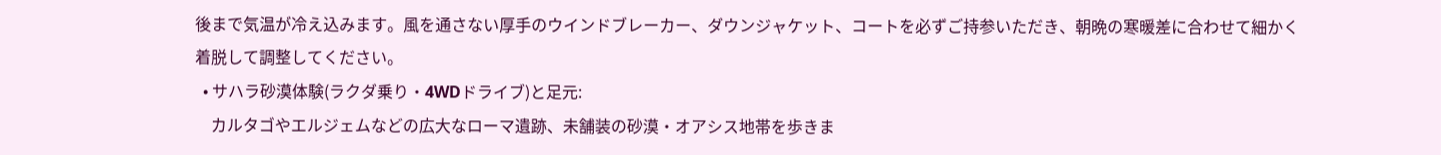後まで気温が冷え込みます。風を通さない厚手のウインドブレーカー、ダウンジャケット、コートを必ずご持参いただき、朝晩の寒暖差に合わせて細かく着脱して調整してください。
  • サハラ砂漠体験(ラクダ乗り・4WDドライブ)と足元:
    カルタゴやエルジェムなどの広大なローマ遺跡、未舗装の砂漠・オアシス地帯を歩きま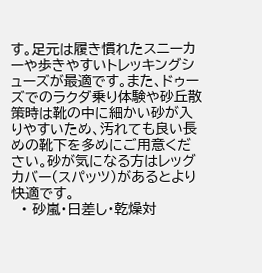す。足元は履き慣れたスニーカーや歩きやすいトレッキングシューズが最適です。また、ドゥーズでのラクダ乗り体験や砂丘散策時は靴の中に細かい砂が入りやすいため、汚れても良い長めの靴下を多めにご用意ください。砂が気になる方はレッグカバー(スパッツ)があるとより快適です。
  • 砂嵐・日差し・乾燥対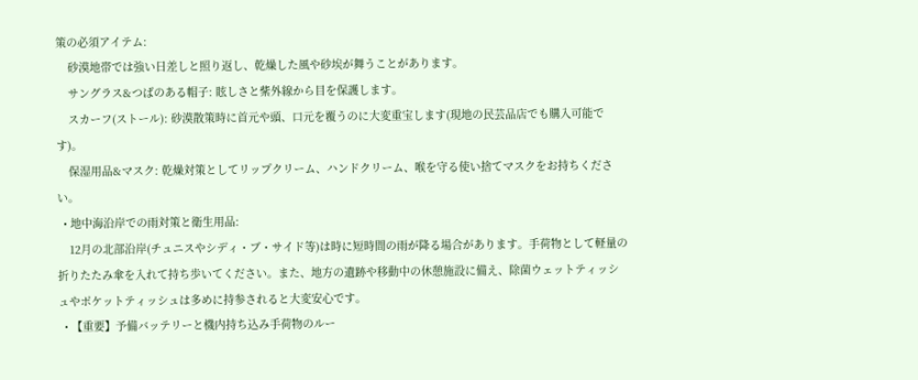策の必須アイテム:
    砂漠地帯では強い日差しと照り返し、乾燥した風や砂埃が舞うことがあります。
    サングラス&つばのある帽子: 眩しさと紫外線から目を保護します。
    スカーフ(ストール): 砂漠散策時に首元や頭、口元を覆うのに大変重宝します(現地の民芸品店でも購入可能です)。
    保湿用品&マスク: 乾燥対策としてリップクリーム、ハンドクリーム、喉を守る使い捨てマスクをお持ちください。
  • 地中海沿岸での雨対策と衛生用品:
    12月の北部沿岸(チュニスやシディ・ブ・サイド等)は時に短時間の雨が降る場合があります。手荷物として軽量の折りたたみ傘を入れて持ち歩いてください。また、地方の遺跡や移動中の休憩施設に備え、除菌ウェットティッシュやポケットティッシュは多めに持参されると大変安心です。
  • 【重要】予備バッテリーと機内持ち込み手荷物のルー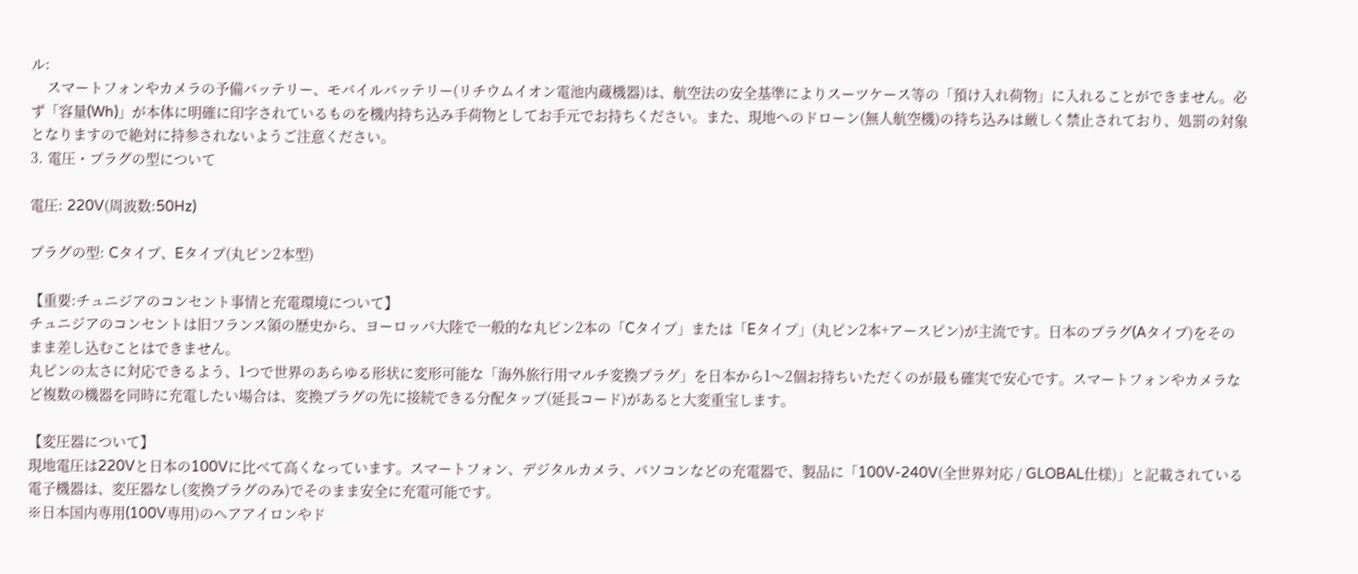ル:
    スマートフォンやカメラの予備バッテリー、モバイルバッテリー(リチウムイオン電池内蔵機器)は、航空法の安全基準によりスーツケース等の「預け入れ荷物」に入れることができません。必ず「容量(Wh)」が本体に明確に印字されているものを機内持ち込み手荷物としてお手元でお持ちください。また、現地へのドローン(無人航空機)の持ち込みは厳しく禁止されており、処罰の対象となりますので絶対に持参されないようご注意ください。
3. 電圧・プラグの型について

電圧: 220V(周波数:50Hz)

プラグの型: Cタイプ、Eタイプ(丸ピン2本型)

【重要:チュニジアのコンセント事情と充電環境について】
チュニジアのコンセントは旧フランス領の歴史から、ヨーロッパ大陸で一般的な丸ピン2本の「Cタイプ」または「Eタイプ」(丸ピン2本+アースピン)が主流です。日本のプラグ(Aタイプ)をそのまま差し込むことはできません。
丸ピンの太さに対応できるよう、1つで世界のあらゆる形状に変形可能な「海外旅行用マルチ変換プラグ」を日本から1〜2個お持ちいただくのが最も確実で安心です。スマートフォンやカメラなど複数の機器を同時に充電したい場合は、変換プラグの先に接続できる分配タップ(延長コード)があると大変重宝します。

【変圧器について】
現地電圧は220Vと日本の100Vに比べて高くなっています。スマートフォン、デジタルカメラ、パソコンなどの充電器で、製品に「100V-240V(全世界対応 / GLOBAL仕様)」と記載されている電子機器は、変圧器なし(変換プラグのみ)でそのまま安全に充電可能です。
※日本国内専用(100V専用)のヘアアイロンやド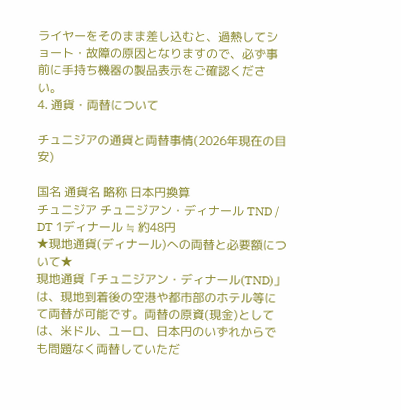ライヤーをそのまま差し込むと、過熱してショート・故障の原因となりますので、必ず事前に手持ち機器の製品表示をご確認ください。
4. 通貨・両替について

チュニジアの通貨と両替事情(2026年現在の目安)

国名 通貨名 略称 日本円換算
チュニジア チュニジアン・ディナール TND / DT 1ディナール ≒ 約48円
★現地通貨(ディナール)への両替と必要額について★
現地通貨「チュニジアン・ディナール(TND)」は、現地到着後の空港や都市部のホテル等にて両替が可能です。両替の原資(現金)としては、米ドル、ユーロ、日本円のいずれからでも問題なく両替していただ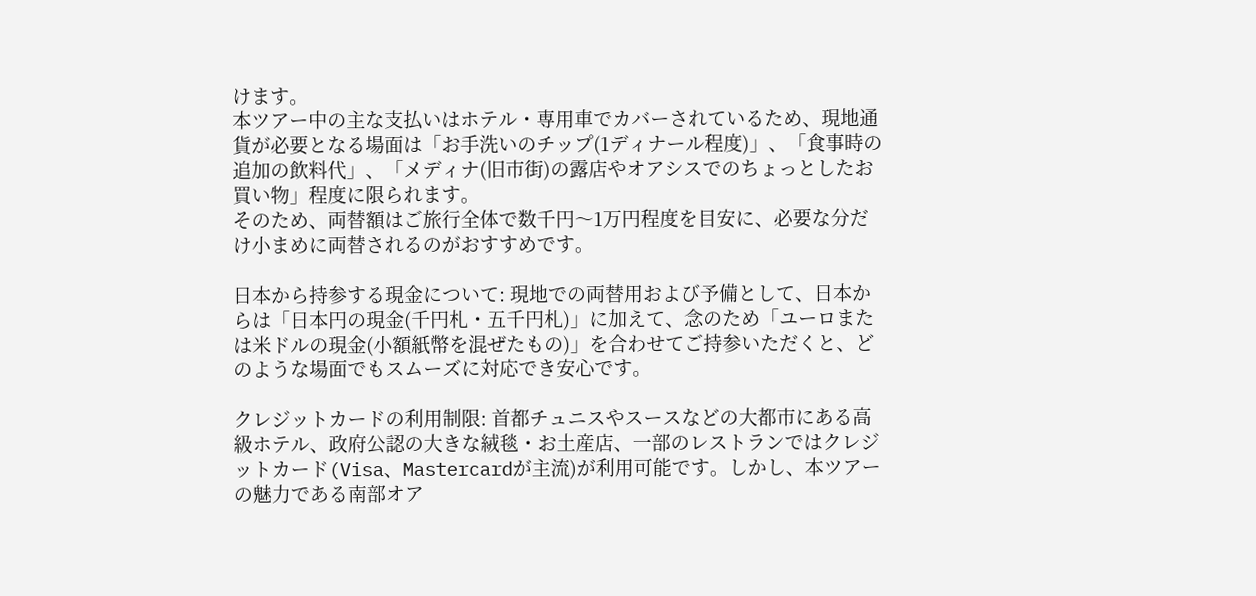けます。
本ツアー中の主な支払いはホテル・専用車でカバーされているため、現地通貨が必要となる場面は「お手洗いのチップ(1ディナール程度)」、「食事時の追加の飲料代」、「メディナ(旧市街)の露店やオアシスでのちょっとしたお買い物」程度に限られます。
そのため、両替額はご旅行全体で数千円〜1万円程度を目安に、必要な分だけ小まめに両替されるのがおすすめです。

日本から持参する現金について: 現地での両替用および予備として、日本からは「日本円の現金(千円札・五千円札)」に加えて、念のため「ユーロまたは米ドルの現金(小額紙幣を混ぜたもの)」を合わせてご持参いただくと、どのような場面でもスムーズに対応でき安心です。

クレジットカードの利用制限: 首都チュニスやスースなどの大都市にある高級ホテル、政府公認の大きな絨毯・お土産店、一部のレストランではクレジットカード(Visa、Mastercardが主流)が利用可能です。しかし、本ツアーの魅力である南部オア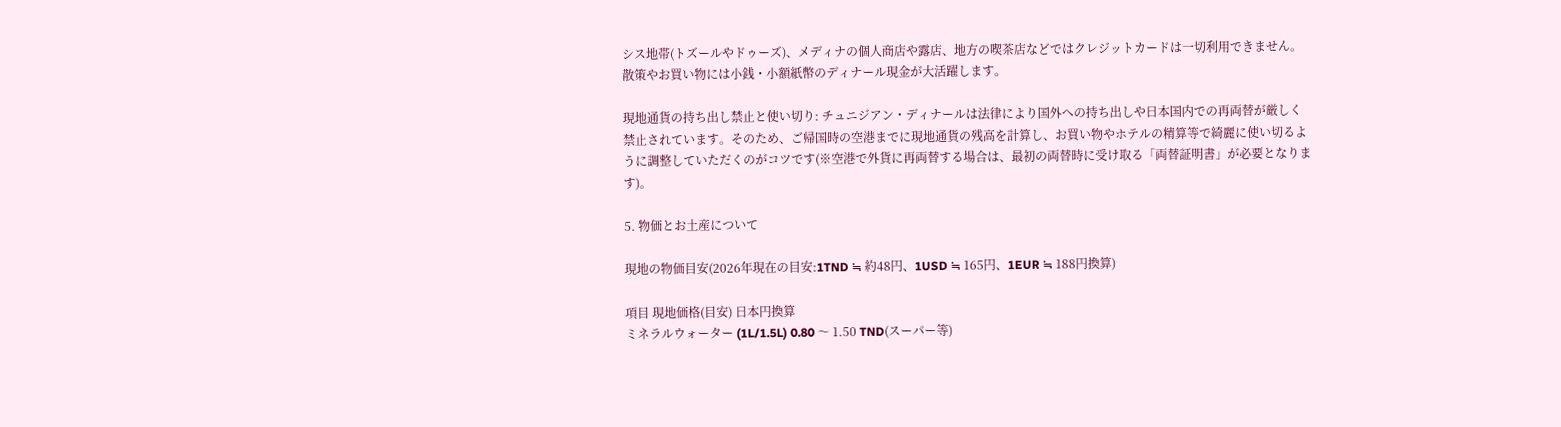シス地帯(トズールやドゥーズ)、メディナの個人商店や露店、地方の喫茶店などではクレジットカードは一切利用できません。散策やお買い物には小銭・小額紙幣のディナール現金が大活躍します。

現地通貨の持ち出し禁止と使い切り: チュニジアン・ディナールは法律により国外への持ち出しや日本国内での再両替が厳しく禁止されています。そのため、ご帰国時の空港までに現地通貨の残高を計算し、お買い物やホテルの精算等で綺麗に使い切るように調整していただくのがコツです(※空港で外貨に再両替する場合は、最初の両替時に受け取る「両替証明書」が必要となります)。

5. 物価とお土産について

現地の物価目安(2026年現在の目安:1TND ≒ 約48円、1USD ≒ 165円、1EUR ≒ 188円換算)

項目 現地価格(目安) 日本円換算
ミネラルウォーター (1L/1.5L) 0.80 〜 1.50 TND(スーパー等)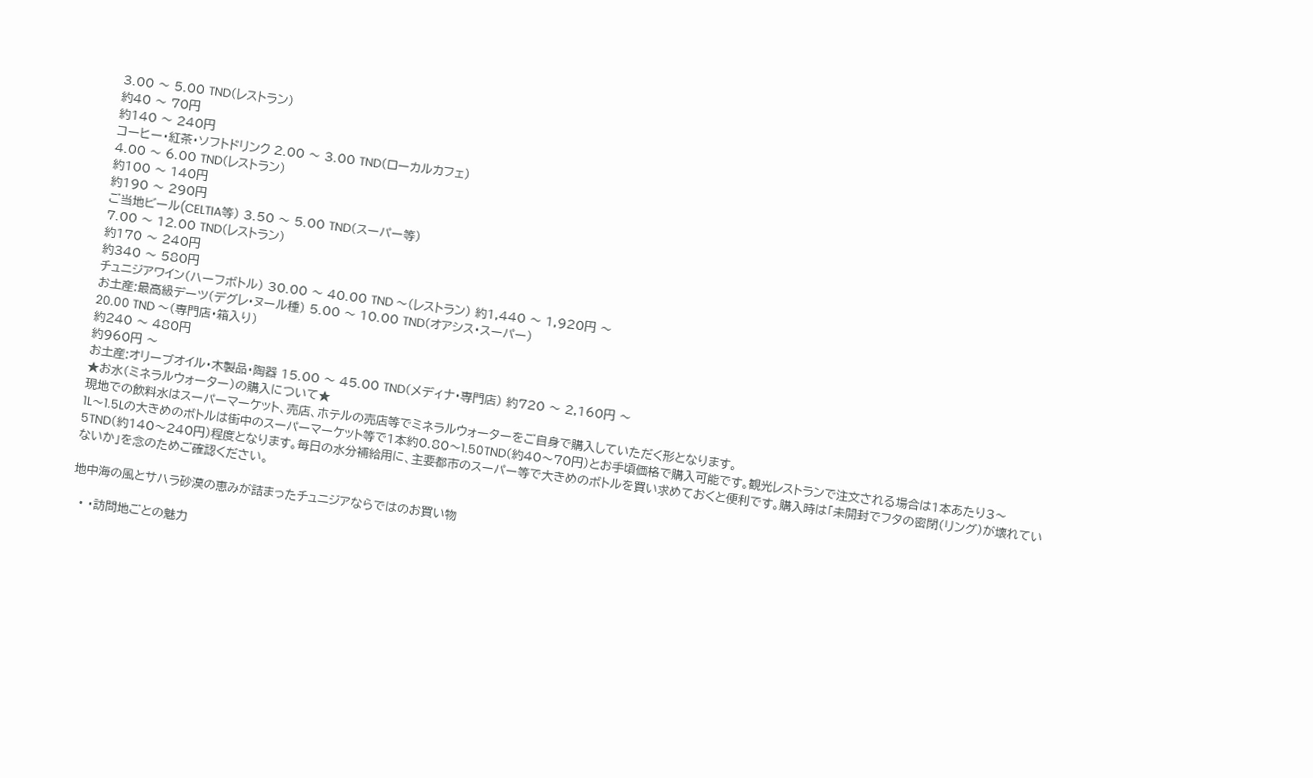3.00 〜 5.00 TND(レストラン)
約40 〜 70円
約140 〜 240円
コーヒー・紅茶・ソフトドリンク 2.00 〜 3.00 TND(ローカルカフェ)
4.00 〜 6.00 TND(レストラン)
約100 〜 140円
約190 〜 290円
ご当地ビール(CELTIA等) 3.50 〜 5.00 TND(スーパー等)
7.00 〜 12.00 TND(レストラン)
約170 〜 240円
約340 〜 580円
チュニジアワイン(ハーフボトル) 30.00 〜 40.00 TND 〜(レストラン) 約1,440 〜 1,920円 〜
お土産:最高級デーツ(デグレ・ヌール種) 5.00 〜 10.00 TND(オアシス・スーパー)
20.00 TND 〜(専門店・箱入り)
約240 〜 480円
約960円 〜
お土産:オリーブオイル・木製品・陶器 15.00 〜 45.00 TND(メディナ・専門店) 約720 〜 2,160円 〜
★お水(ミネラルウォーター)の購入について★
現地での飲料水はスーパーマーケット、売店、ホテルの売店等でミネラルウォーターをご自身で購入していただく形となります。
1L〜1.5Lの大きめのボトルは街中のスーパーマーケット等で1本約0.80〜1.50TND(約40〜70円)とお手頃価格で購入可能です。観光レストランで注文される場合は1本あたり3〜5TND(約140〜240円)程度となります。毎日の水分補給用に、主要都市のスーパー等で大きめのボトルを買い求めておくと便利です。購入時は「未開封でフタの密閉(リング)が壊れていないか」を念のためご確認ください。

地中海の風とサハラ砂漠の恵みが詰まったチュニジアならではのお買い物

  • ・訪問地ごとの魅力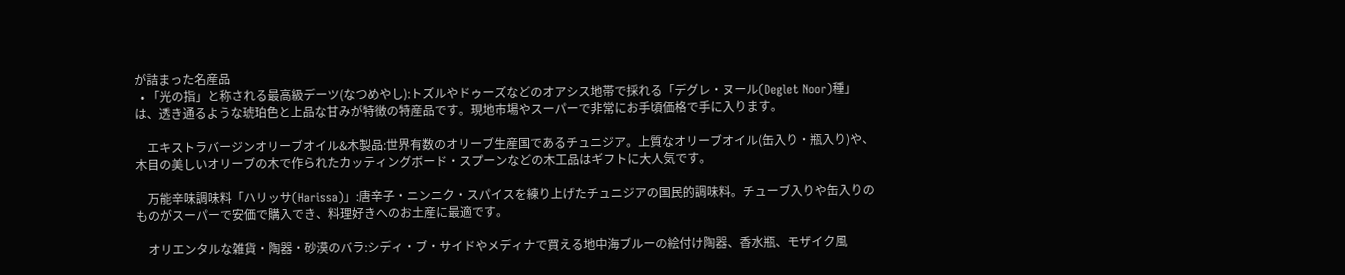が詰まった名産品
  • 「光の指」と称される最高級デーツ(なつめやし):トズルやドゥーズなどのオアシス地帯で採れる「デグレ・ヌール(Deglet Noor)種」は、透き通るような琥珀色と上品な甘みが特徴の特産品です。現地市場やスーパーで非常にお手頃価格で手に入ります。

    エキストラバージンオリーブオイル&木製品:世界有数のオリーブ生産国であるチュニジア。上質なオリーブオイル(缶入り・瓶入り)や、木目の美しいオリーブの木で作られたカッティングボード・スプーンなどの木工品はギフトに大人気です。

    万能辛味調味料「ハリッサ(Harissa)」:唐辛子・ニンニク・スパイスを練り上げたチュニジアの国民的調味料。チューブ入りや缶入りのものがスーパーで安価で購入でき、料理好きへのお土産に最適です。

    オリエンタルな雑貨・陶器・砂漠のバラ:シディ・ブ・サイドやメディナで買える地中海ブルーの絵付け陶器、香水瓶、モザイク風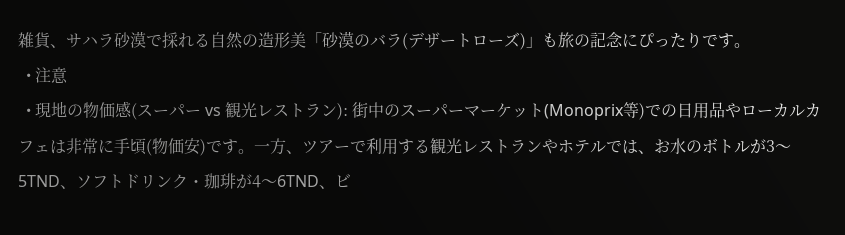雑貨、サハラ砂漠で採れる自然の造形美「砂漠のバラ(デザートローズ)」も旅の記念にぴったりです。
  • 注意
  • 現地の物価感(スーパー vs 観光レストラン): 街中のスーパーマーケット(Monoprix等)での日用品やローカルカフェは非常に手頃(物価安)です。一方、ツアーで利用する観光レストランやホテルでは、お水のボトルが3〜5TND、ソフトドリンク・珈琲が4〜6TND、ビ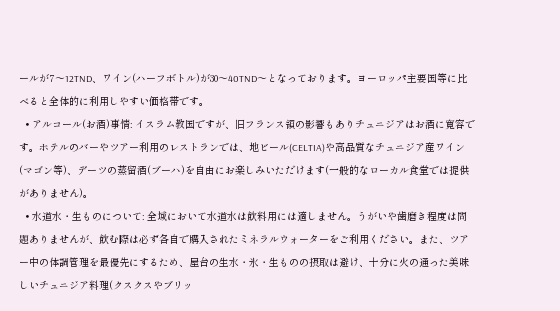ールが7〜12TND、ワイン(ハーフボトル)が30〜40TND〜となっております。ヨーロッパ主要国等に比べると全体的に利用しやすい価格帯です。
  • アルコール(お酒)事情: イスラム教国ですが、旧フランス領の影響もありチュニジアはお酒に寛容です。ホテルのバーやツアー利用のレストランでは、地ビール(CELTIA)や高品質なチュニジア産ワイン(マゴン等)、デーツの蒸留酒(ブーハ)を自由にお楽しみいただけます(一般的なローカル食堂では提供がありません)。
  • 水道水・生ものについて: 全域において水道水は飲料用には適しません。うがいや歯磨き程度は問題ありませんが、飲む際は必ず各自で購入されたミネラルウォーターをご利用ください。また、ツアー中の体調管理を最優先にするため、屋台の生水・氷・生ものの摂取は避け、十分に火の通った美味しいチュニジア料理(クスクスやブリッ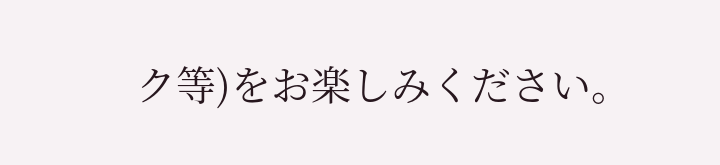ク等)をお楽しみください。